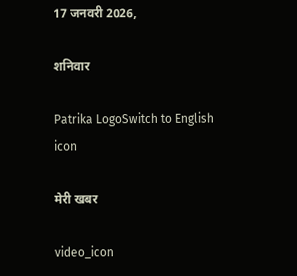17 जनवरी 2026,

शनिवार

Patrika LogoSwitch to English
icon

मेरी खबर

video_icon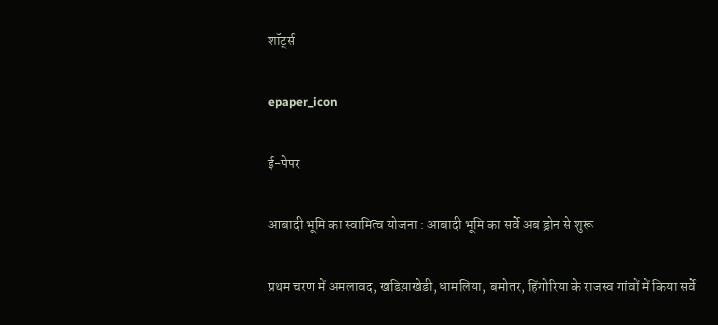शॉर्ट्स

epaper_icon

ई-पेपर

आबादी भूमि का स्वामित्व योजना : आबादी भूमि का सर्वे अब ड्रोन से शुरू

प्रथम चरण में अमलावद, खडिय़ाखेडी, धामलिया, बमोतर, हिंगोरिया के राजस्व गांवों में किया सर्वे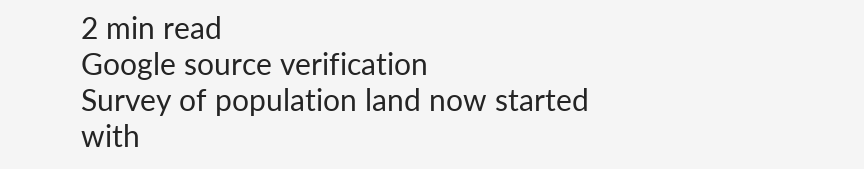2 min read
Google source verification
Survey of population land now started with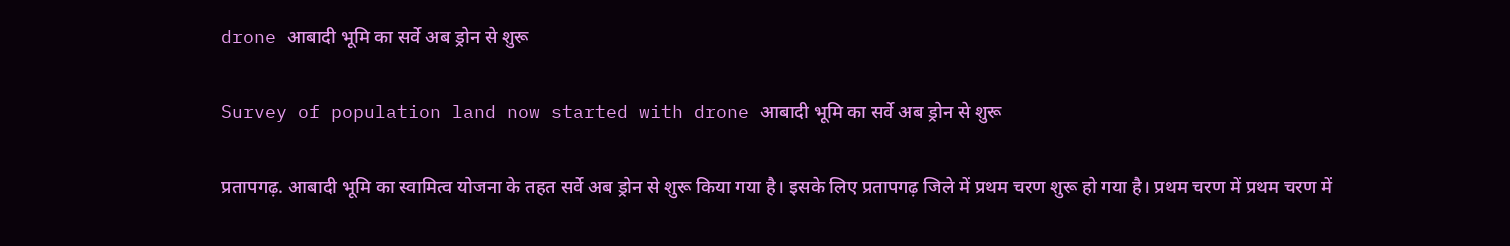drone आबादी भूमि का सर्वे अब ड्रोन से शुरू

Survey of population land now started with drone आबादी भूमि का सर्वे अब ड्रोन से शुरू

प्रतापगढ़. आबादी भूमि का स्वामित्व योजना के तहत सर्वे अब ड्रोन से शुरू किया गया है। इसके लिए प्रतापगढ़ जिले में प्रथम चरण शुरू हो गया है। प्रथम चरण में प्रथम चरण में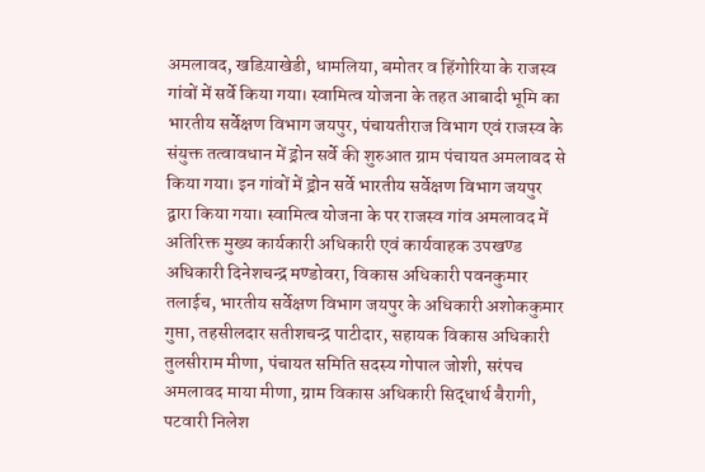अमलावद, खडिय़ाखेडी, धामलिया, बमोतर व हिंगोरिया के राजस्व गांवों में सर्वे किया गया। स्वामित्व योजना के तहत आबादी भूमि का भारतीय सर्वेक्षण विभाग जयपुर, पंचायतीराज विभाग एवं राजस्व के संयुक्त तत्वावधान में ड्रोन सर्वे की शुरुआत ग्राम पंचायत अमलावद से किया गया। इन गांवों में ड्रोन सर्वे भारतीय सर्वेक्षण विभाग जयपुर द्वारा किया गया। स्वामित्व योजना के पर राजस्व गांव अमलावद में अतिरिक्त मुख्य कार्यकारी अधिकारी एवं कार्यवाहक उपखण्ड अधिकारी दिनेशचन्द्र मण्डोवरा, विकास अधिकारी पवनकुमार तलाईच, भारतीय सर्वेक्षण विभाग जयपुर के अधिकारी अशोककुमार गुप्ता, तहसीलदार सतीशचन्द्र पाटीदार, सहायक विकास अधिकारी तुलसीराम मीणा, पंचायत समिति सदस्य गोपाल जोशी, सरंपच अमलावद माया मीणा, ग्राम विकास अधिकारी सिद्धार्थ बैरागी, पटवारी निलेश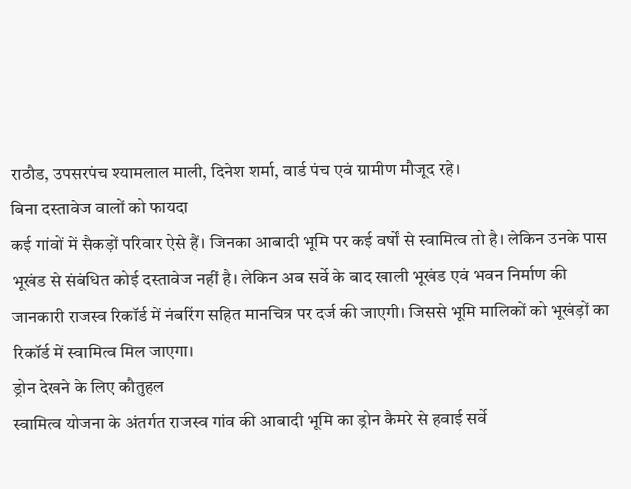राठौड, उपसरपंच श्यामलाल माली, दिनेश शर्मा, वार्ड पंच एवं ग्रामीण मौजूद रहे।
बिना दस्तावेज वालों को फायदा
कई गांवों में सैकड़ों परिवार ऐसे हैं। जिनका आबादी भूमि पर कई वर्षों से स्वामित्व तो है। लेकिन उनके पास भूखंड से संबंधित कोई दस्तावेज नहीं है। लेकिन अब सर्वे के बाद खाली भूखंड एवं भवन निर्माण की जानकारी राजस्व रिकॉर्ड में नंबरिंग सहित मानचित्र पर दर्ज की जाएगी। जिससे भूमि मालिकों को भूखंड़ों का रिकॉर्ड में स्वामित्व मिल जाएगा।
ड्रोन देखने के लिए कौतुहल
स्वामित्व योजना के अंतर्गत राजस्व गांव की आबादी भूमि का ड्रोन कैमरे से हवाई सर्वे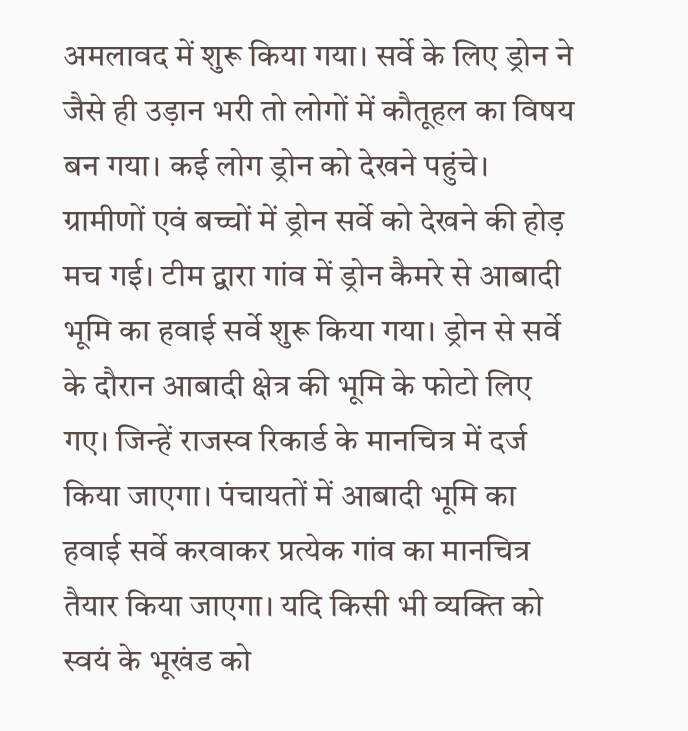अमलावद में शुरू किया गया। सर्वे के लिए ड्रोन ने जैसे ही उड़ान भरी तो लोगों में कौतूहल का विषय बन गया। कई लोग ड्रोन को देखने पहुंचे। ग्रामीणों एवं बच्चों में ड्रोन सर्वे को देखने की होड़ मच गई। टीम द्वारा गांव में ड्रोन कैमरे से आबादी भूमि का हवाई सर्वे शुरू किया गया। ड्रोन से सर्वे के दौरान आबादी क्षेत्र की भूमि के फोटो लिए गए। जिन्हें राजस्व रिकार्ड के मानचित्र में दर्ज किया जाएगा। पंचायतों में आबादी भूमि का हवाई सर्वे करवाकर प्रत्येक गांव का मानचित्र तैयार किया जाएगा। यदि किसी भी व्यक्ति को स्वयं के भूखंड को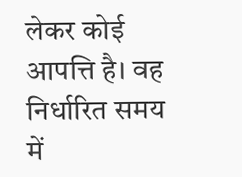लेकर कोई आपत्ति है। वह निर्धारित समय में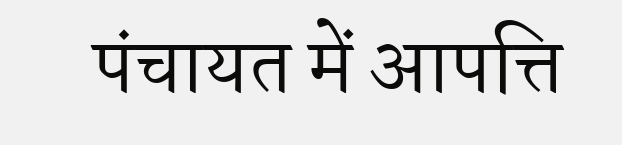पंचायत में आपत्ति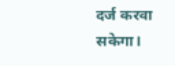दर्ज करवा सकेगा।